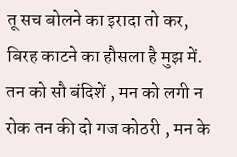तू सच बोलने का इरादा तो कर, बिरह काटने का हौसला है मुझ में.
तन को सौ बंदिशें , मन को लगी न रोक तन की दो गज कोठरी , मन के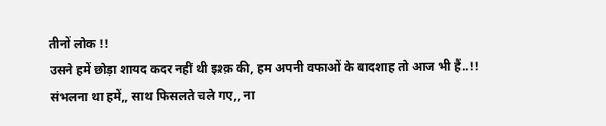तीनों लोक !!
उसने हमें छोड़ा शायद कदर नहीं थी इश़्क़ की, हम अपनी वफाओं के बादशाह तो आज भी हैं..!!
संभलना था हमें,, साथ फिसलते चले गए,, ना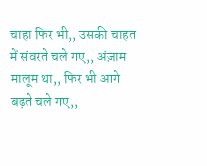चाहा फिर भी,, उसकी चाहत में संवरते चले गए,, अंज़ाम मालूम था,, फिर भी आगे बढ़ते चले गए,,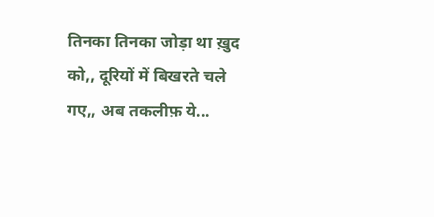तिनका तिनका जोड़ा था ख़ुद को,, दूरियों में बिखरते चले गए,, अब तकलीफ़ ये...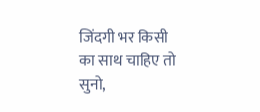जिंदगी भर किसी का साथ चाहिए तो सुनो,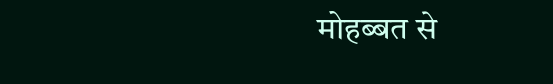मोहब्बत से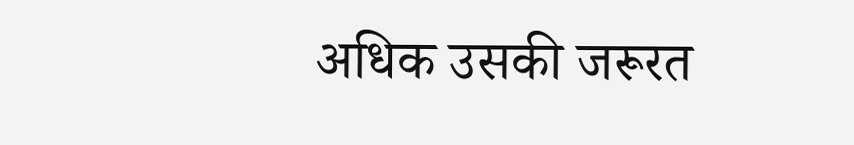अधिक उसकी जरूरत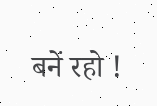बनें रहो !